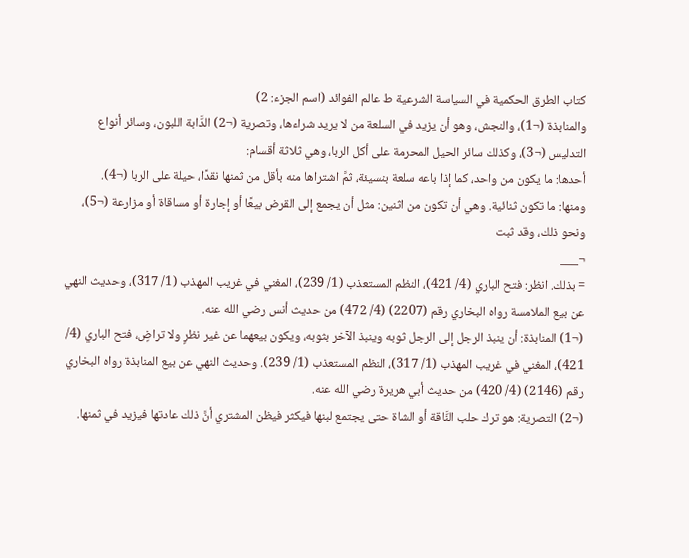كتاب الطرق الحكمية في السياسة الشرعية ط عالم الفوائد (اسم الجزء: 2)
والمنابذة (¬1)، والنجش، وهو أن يزيد في السلعة من لا يريد شراءها، وتصرية (¬2) الدَّابة اللبون، وسائر أنواع التدليس (¬3)، وكذلك سائر الحيل المحرمة على أكل الربا، وهي ثلاثة أقسام:
أحدها: ما يكون من واحد، كما إذا باعه سلعة بنسيئة، ثمَّ اشتراها منه بأقل من ثمنها نقدًا، حيلة على الربا (¬4).
ومنها: ما تكون ثنائية. وهي أن تكون من اثنين: مثل أن يجمع إلى القرض بيعًا أو إجارة أو مساقاة أو مزارعة (¬5)، ونحو ذلك، وقد ثبت
¬___
= بذلك. انظر: فتح الباري (4/ 421)، النظم المستعذب (1/ 239)، المغني في غريب المهذب (1/ 317)، وحديث النهي عن بيع الملامسة رواه البخاري رقم (2207) (4/ 472) من حديث أنس رضي الله عنه.
(¬1) المنابذة: أن ينبذ الرجل إلى الرجل ثوبه وينبذ الآخر بثوبه، ويكون بيعهما عن غير نظرٍ ولا تراضٍ، فتح الباري (4/ 421)، المغني في غريب المهذب (1/ 317)، النظم المستعذب (1/ 239). وحديث النهي عن بيع المنابذة رواه البخاري رقم (2146) (4/ 420) من حديث أبي هريرة رضي الله عنه.
(¬2) التصرية: هو ترك حلب النَّاقة أو الشاة حتى يجتمع لبنها فيكثر فيظن المشتري أنَّ ذلك عادتها فيزيد في ثمنها.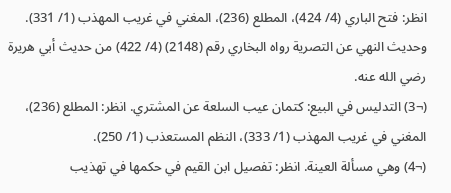انظر: فتح الباري (4/ 424)، المطلع (236)، المغني في غريب المهذب (1/ 331). وحديث النهي عن التصرية رواه البخاري رقم (2148) (4/ 422) من حديث أبي هريرة رضي الله عنه.
(¬3) التدليس في البيع: كتمان عيب السلعة عن المشتري. انظر: المطلع (236)، المغني في غريب المهذب (1/ 333)، النظم المستعذب (1/ 250).
(¬4) وهي مسألة العينة. انظر: تفصيل ابن القيم في حكمها في تهذيب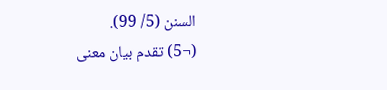السنن (5/ 99).
(¬5) تقدم بيان معنى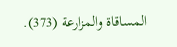المساقاة والمزارعة (373).